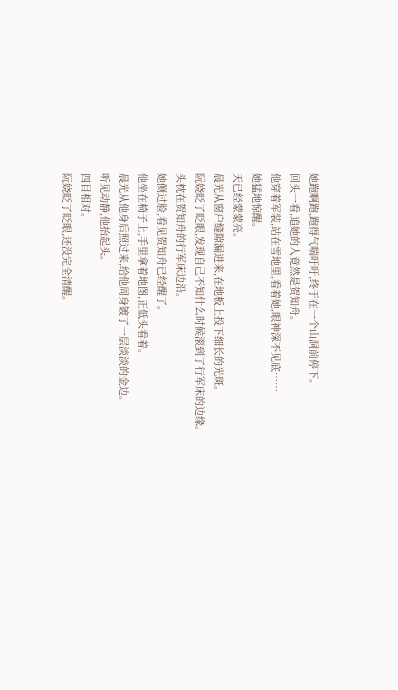她跑啊跑,跑得气喘吁吁,终于在一个山洞前停下。
回头一看,追她的人竟然是贺知舟。
他穿着军装,站在雪地里,看着她,眼神深不见底……
她猛地惊醒。
天已经蒙蒙亮。
晨光从窗户缝隙漏进来,在地板上投下细长的光斑。
阮娆眨了眨眼,发现自己不知什么时候滚到了行军床的边缘。
头枕在贺知舟的行军床边沿。
她侧过脸,看见贺知舟已经醒了。
他坐在椅子上,手里拿着地图,正低头看着。
晨光从他身后照过来,给他周身镀了一层淡淡的金边。
听见动静,他抬起头。
四目相对。
阮娆眨了眨眼,还没完全清醒。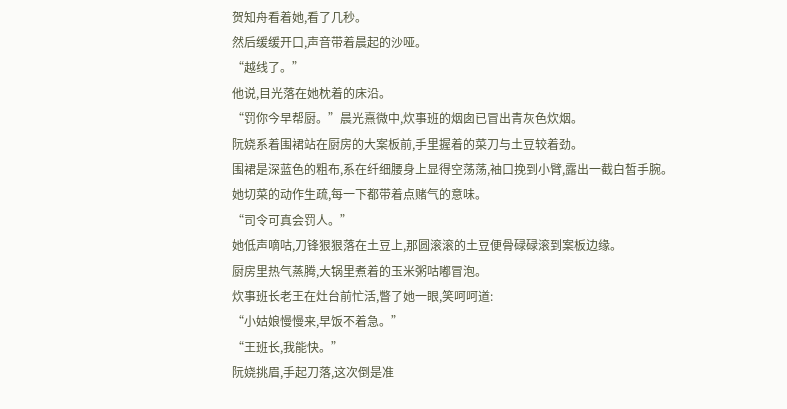贺知舟看着她,看了几秒。
然后缓缓开口,声音带着晨起的沙哑。
“越线了。”
他说,目光落在她枕着的床沿。
“罚你今早帮厨。”晨光熹微中,炊事班的烟囱已冒出青灰色炊烟。
阮娆系着围裙站在厨房的大案板前,手里握着的菜刀与土豆较着劲。
围裙是深蓝色的粗布,系在纤细腰身上显得空荡荡,袖口挽到小臂,露出一截白皙手腕。
她切菜的动作生疏,每一下都带着点赌气的意味。
“司令可真会罚人。”
她低声嘀咕,刀锋狠狠落在土豆上,那圆滚滚的土豆便骨碌碌滚到案板边缘。
厨房里热气蒸腾,大锅里煮着的玉米粥咕嘟冒泡。
炊事班长老王在灶台前忙活,瞥了她一眼,笑呵呵道:
“小姑娘慢慢来,早饭不着急。”
“王班长,我能快。”
阮娆挑眉,手起刀落,这次倒是准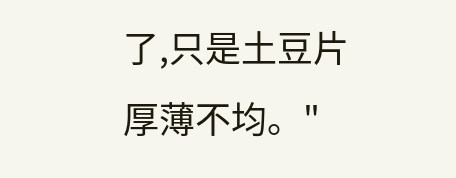了,只是土豆片厚薄不均。"